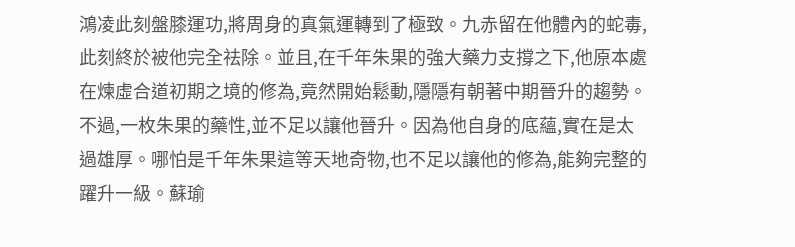鴻凌此刻盤膝運功,將周身的真氣運轉到了極致。九赤留在他體內的蛇毒,此刻終於被他完全祛除。並且,在千年朱果的強大藥力支撐之下,他原本處在煉虛合道初期之境的修為,竟然開始鬆動,隱隱有朝著中期晉升的趨勢。
不過,一枚朱果的藥性,並不足以讓他晉升。因為他自身的底蘊,實在是太過雄厚。哪怕是千年朱果這等天地奇物,也不足以讓他的修為,能夠完整的躍升一級。蘇瑜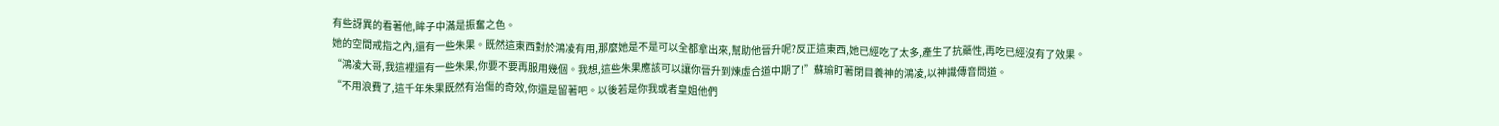有些訝異的看著他,眸子中滿是振奮之色。
她的空間戒指之內,還有一些朱果。既然這東西對於鴻凌有用,那麼她是不是可以全都拿出來,幫助他晉升呢?反正這東西,她已經吃了太多,產生了抗藥性,再吃已經沒有了效果。
“鴻凌大哥,我這裡還有一些朱果,你要不要再服用幾個。我想,這些朱果應該可以讓你晉升到煉虛合道中期了!”蘇瑜盯著閉目養神的鴻凌,以神識傳音問道。
“不用浪費了,這千年朱果既然有治傷的奇效,你還是留著吧。以後若是你我或者皇姐他們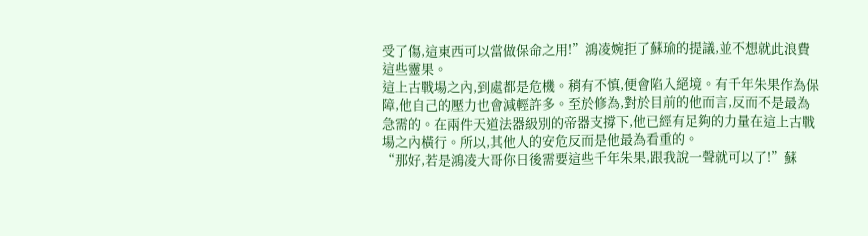受了傷,這東西可以當做保命之用!”鴻凌婉拒了蘇瑜的提議,並不想就此浪費這些靈果。
這上古戰場之內,到處都是危機。稍有不慎,便會陷入絕境。有千年朱果作為保障,他自己的壓力也會減輕許多。至於修為,對於目前的他而言,反而不是最為急需的。在兩件天道法器級別的帝器支撐下,他已經有足夠的力量在這上古戰場之內橫行。所以,其他人的安危反而是他最為看重的。
“那好,若是鴻凌大哥你日後需要這些千年朱果,跟我說一聲就可以了!”蘇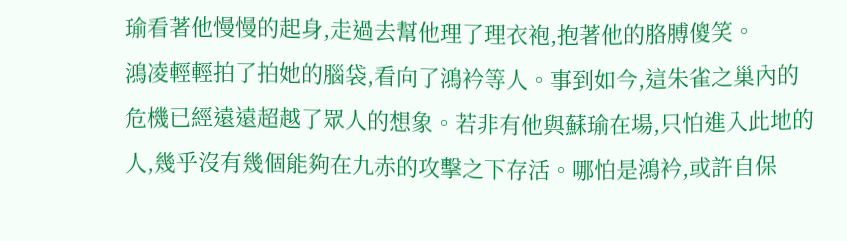瑜看著他慢慢的起身,走過去幫他理了理衣袍,抱著他的胳膊傻笑。
鴻凌輕輕拍了拍她的腦袋,看向了鴻衿等人。事到如今,這朱雀之巢內的危機已經遠遠超越了眾人的想象。若非有他與蘇瑜在場,只怕進入此地的人,幾乎沒有幾個能夠在九赤的攻擊之下存活。哪怕是鴻衿,或許自保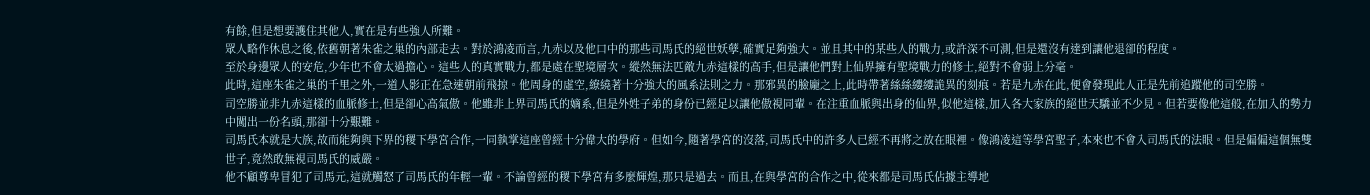有餘,但是想要護住其他人,實在是有些強人所難。
眾人略作休息之後,依舊朝著朱雀之巢的內部走去。對於鴻凌而言,九赤以及他口中的那些司馬氏的絕世妖孽,確實足夠強大。並且其中的某些人的戰力,或許深不可測,但是還沒有達到讓他退卻的程度。
至於身邊眾人的安危,少年也不會太過擔心。這些人的真實戰力,都是處在聖境層次。縱然無法匹敵九赤這樣的高手,但是讓他們對上仙界擁有聖境戰力的修士,絕對不會弱上分毫。
此時,這座朱雀之巢的千里之外,一道人影正在急速朝前飛掠。他周身的虛空,繚繞著十分強大的風系法則之力。那邪異的臉龐之上,此時帶著絲絲縷縷詭異的刻痕。若是九赤在此,便會發現此人正是先前追蹤他的司空勝。
司空勝並非九赤這樣的血脈修士,但是卻心高氣傲。他雖非上界司馬氏的嫡系,但是外姓子弟的身份已經足以讓他傲視同輩。在注重血脈與出身的仙界,似他這樣,加入各大家族的絕世天驕並不少見。但若要像他這般,在加入的勢力中闖出一份名頭,那卻十分艱難。
司馬氏本就是大族,故而能夠與下界的稷下學宮合作,一同執掌這座曾經十分偉大的學府。但如今,隨著學宮的沒落,司馬氏中的許多人已經不再將之放在眼裡。像鴻凌這等學宮聖子,本來也不會入司馬氏的法眼。但是偏偏這個無雙世子,竟然敢無視司馬氏的威嚴。
他不顧尊卑冒犯了司馬元,這就觸怒了司馬氏的年輕一輩。不論曾經的稷下學宮有多麼輝煌,那只是過去。而且,在與學宮的合作之中,從來都是司馬氏佔據主導地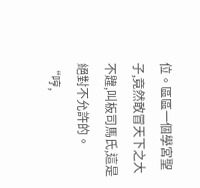位。區區一個學宮聖子,竟然敢冒天下之大不韙,叫板司馬氏,這是絕對不允許的。
“哼,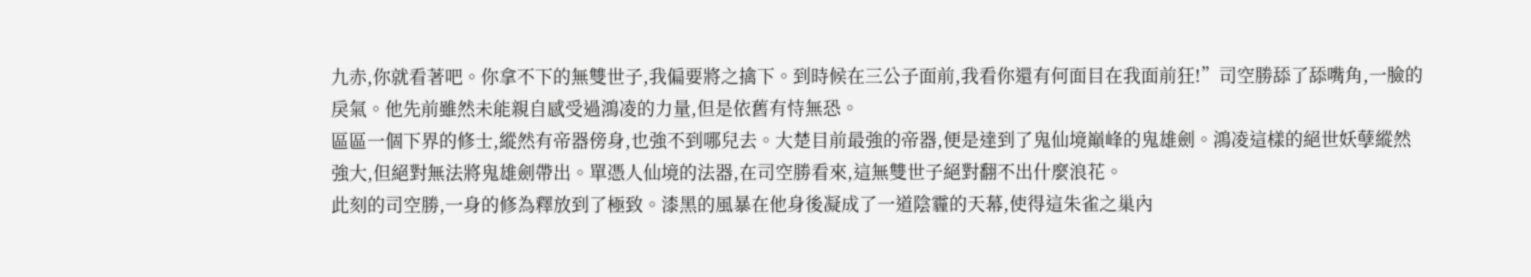九赤,你就看著吧。你拿不下的無雙世子,我偏要將之擒下。到時候在三公子面前,我看你還有何面目在我面前狂!”司空勝舔了舔嘴角,一臉的戾氣。他先前雖然未能親自感受過鴻凌的力量,但是依舊有恃無恐。
區區一個下界的修士,縱然有帝器傍身,也強不到哪兒去。大楚目前最強的帝器,便是達到了鬼仙境巔峰的鬼雄劍。鴻凌這樣的絕世妖孽縱然強大,但絕對無法將鬼雄劍帶出。單憑人仙境的法器,在司空勝看來,這無雙世子絕對翻不出什麼浪花。
此刻的司空勝,一身的修為釋放到了極致。漆黑的風暴在他身後凝成了一道陰霾的天幕,使得這朱雀之巢內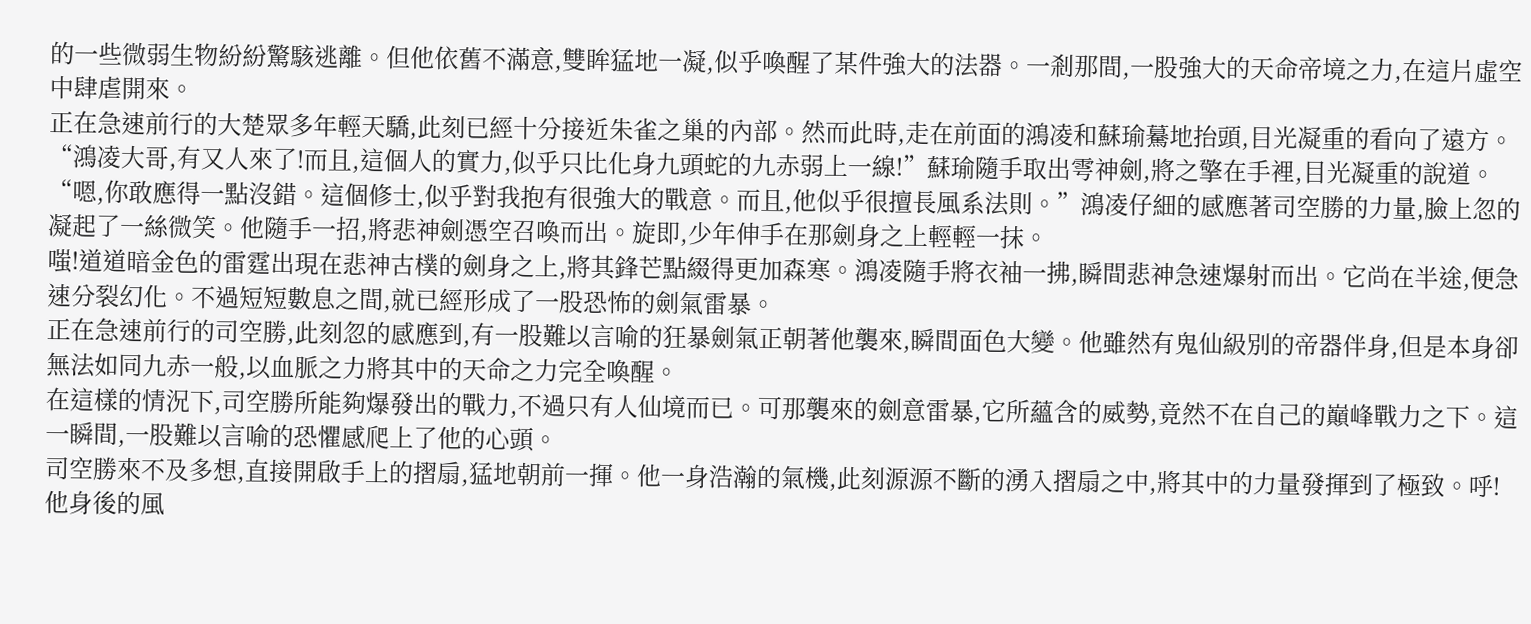的一些微弱生物紛紛驚駭逃離。但他依舊不滿意,雙眸猛地一凝,似乎喚醒了某件強大的法器。一剎那間,一股強大的天命帝境之力,在這片虛空中肆虐開來。
正在急速前行的大楚眾多年輕天驕,此刻已經十分接近朱雀之巢的內部。然而此時,走在前面的鴻凌和蘇瑜驀地抬頭,目光凝重的看向了遠方。
“鴻凌大哥,有又人來了!而且,這個人的實力,似乎只比化身九頭蛇的九赤弱上一線!”蘇瑜隨手取出雩神劍,將之擎在手裡,目光凝重的說道。
“嗯,你敢應得一點沒錯。這個修士,似乎對我抱有很強大的戰意。而且,他似乎很擅長風系法則。”鴻凌仔細的感應著司空勝的力量,臉上忽的凝起了一絲微笑。他隨手一招,將悲神劍憑空召喚而出。旋即,少年伸手在那劍身之上輕輕一抹。
嗤!道道暗金色的雷霆出現在悲神古樸的劍身之上,將其鋒芒點綴得更加森寒。鴻凌隨手將衣袖一拂,瞬間悲神急速爆射而出。它尚在半途,便急速分裂幻化。不過短短數息之間,就已經形成了一股恐怖的劍氣雷暴。
正在急速前行的司空勝,此刻忽的感應到,有一股難以言喻的狂暴劍氣正朝著他襲來,瞬間面色大變。他雖然有鬼仙級別的帝器伴身,但是本身卻無法如同九赤一般,以血脈之力將其中的天命之力完全喚醒。
在這樣的情況下,司空勝所能夠爆發出的戰力,不過只有人仙境而已。可那襲來的劍意雷暴,它所蘊含的威勢,竟然不在自己的巔峰戰力之下。這一瞬間,一股難以言喻的恐懼感爬上了他的心頭。
司空勝來不及多想,直接開啟手上的摺扇,猛地朝前一揮。他一身浩瀚的氣機,此刻源源不斷的湧入摺扇之中,將其中的力量發揮到了極致。呼!他身後的風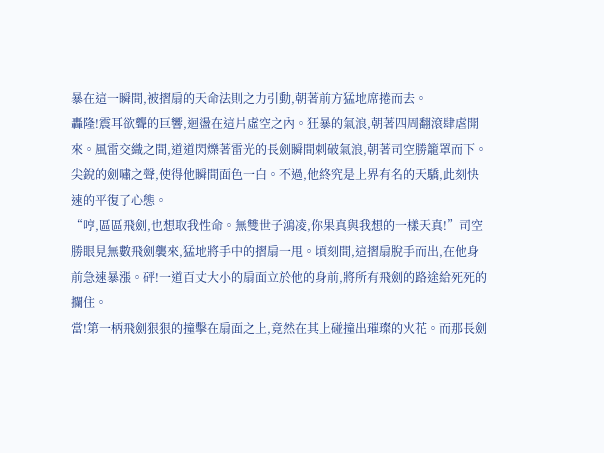暴在這一瞬間,被摺扇的天命法則之力引動,朝著前方猛地席捲而去。
轟隆!震耳欲聾的巨響,迴盪在這片虛空之內。狂暴的氣浪,朝著四周翻滾肆虐開來。風雷交織之間,道道閃爍著雷光的長劍瞬間刺破氣浪,朝著司空勝籠罩而下。尖銳的劍嘯之聲,使得他瞬間面色一白。不過,他終究是上界有名的天驕,此刻快速的平復了心態。
“哼,區區飛劍,也想取我性命。無雙世子鴻凌,你果真與我想的一樣天真!”司空勝眼見無數飛劍襲來,猛地將手中的摺扇一甩。頃刻間,這摺扇脫手而出,在他身前急速暴漲。砰!一道百丈大小的扇面立於他的身前,將所有飛劍的路途給死死的攔住。
當!第一柄飛劍狠狠的撞擊在扇面之上,竟然在其上碰撞出璀璨的火花。而那長劍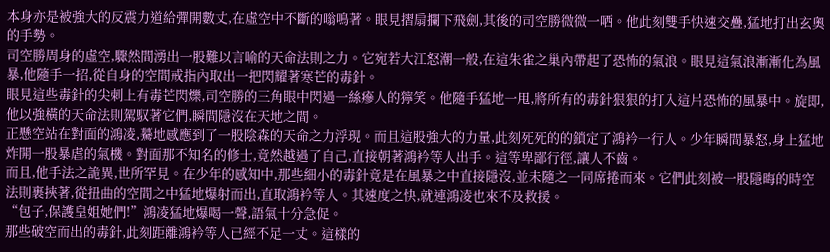本身亦是被強大的反震力道給彈開數丈,在虛空中不斷的嗡鳴著。眼見摺扇攔下飛劍,其後的司空勝微微一哂。他此刻雙手快速交疊,猛地打出玄奧的手勢。
司空勝周身的虛空,驟然間湧出一股難以言喻的天命法則之力。它宛若大江怒潮一般,在這朱雀之巢內帶起了恐怖的氣浪。眼見這氣浪漸漸化為風暴,他隨手一招,從自身的空間戒指內取出一把閃耀著寒芒的毒針。
眼見這些毒針的尖刺上有毒芒閃爍,司空勝的三角眼中閃過一絲瘮人的獰笑。他隨手猛地一甩,將所有的毒針狠狠的打入這片恐怖的風暴中。旋即,他以強橫的天命法則駕馭著它們,瞬間隱沒在天地之間。
正懸空站在對面的鴻凌,驀地感應到了一股陰森的天命之力浮現。而且這股強大的力量,此刻死死的的鎖定了鴻衿一行人。少年瞬間暴怒,身上猛地炸開一股暴虐的氣機。對面那不知名的修士,竟然越過了自己,直接朝著鴻衿等人出手。這等卑鄙行徑,讓人不齒。
而且,他手法之詭異,世所罕見。在少年的感知中,那些細小的毒針竟是在風暴之中直接隱沒,並未隨之一同席捲而來。它們此刻被一股隱晦的時空法則裹挾著,從扭曲的空間之中猛地爆射而出,直取鴻衿等人。其速度之快,就連鴻凌也來不及救援。
“包子,保護皇姐她們!”鴻凌猛地爆喝一聲,語氣十分急促。
那些破空而出的毒針,此刻距離鴻衿等人已經不足一丈。這樣的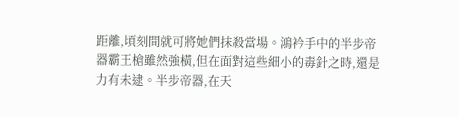距離,頃刻間就可將她們抹殺當場。鴻衿手中的半步帝器霸王槍雖然強橫,但在面對這些細小的毒針之時,還是力有未逮。半步帝器,在天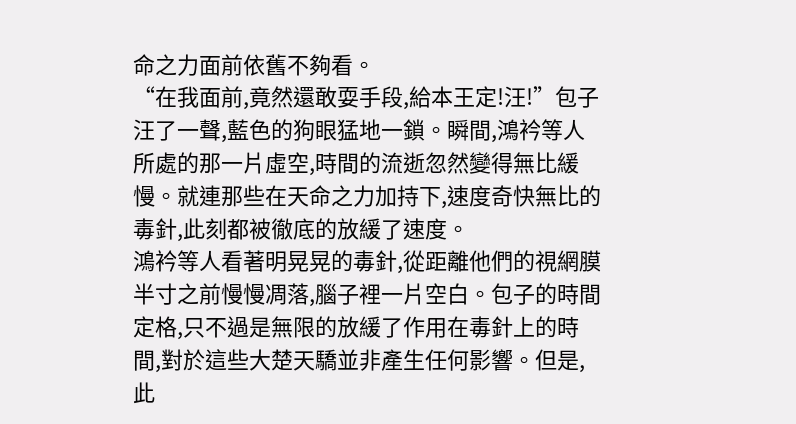命之力面前依舊不夠看。
“在我面前,竟然還敢耍手段,給本王定!汪!”包子汪了一聲,藍色的狗眼猛地一鎖。瞬間,鴻衿等人所處的那一片虛空,時間的流逝忽然變得無比緩慢。就連那些在天命之力加持下,速度奇快無比的毒針,此刻都被徹底的放緩了速度。
鴻衿等人看著明晃晃的毒針,從距離他們的視網膜半寸之前慢慢凋落,腦子裡一片空白。包子的時間定格,只不過是無限的放緩了作用在毒針上的時間,對於這些大楚天驕並非產生任何影響。但是,此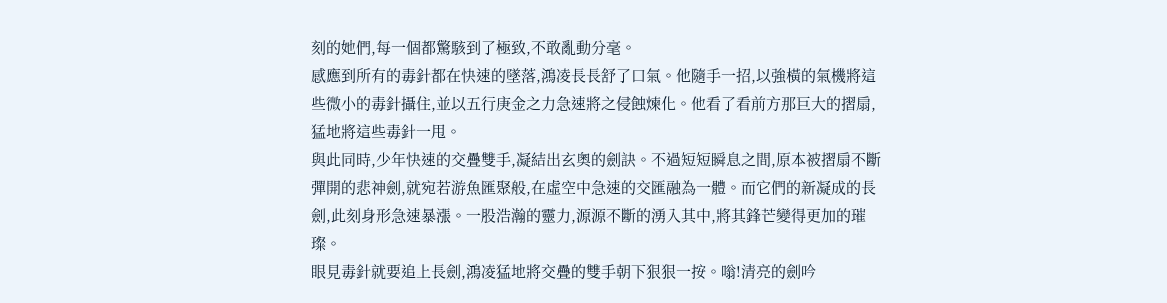刻的她們,每一個都驚駭到了極致,不敢亂動分毫。
感應到所有的毒針都在快速的墜落,鴻凌長長舒了口氣。他隨手一招,以強橫的氣機將這些微小的毒針攝住,並以五行庚金之力急速將之侵蝕煉化。他看了看前方那巨大的摺扇,猛地將這些毒針一甩。
與此同時,少年快速的交疊雙手,凝結出玄奧的劍訣。不過短短瞬息之間,原本被摺扇不斷彈開的悲神劍,就宛若游魚匯聚般,在虛空中急速的交匯融為一體。而它們的新凝成的長劍,此刻身形急速暴漲。一股浩瀚的靈力,源源不斷的湧入其中,將其鋒芒變得更加的璀璨。
眼見毒針就要追上長劍,鴻凌猛地將交疊的雙手朝下狠狠一按。嗡!清亮的劍吟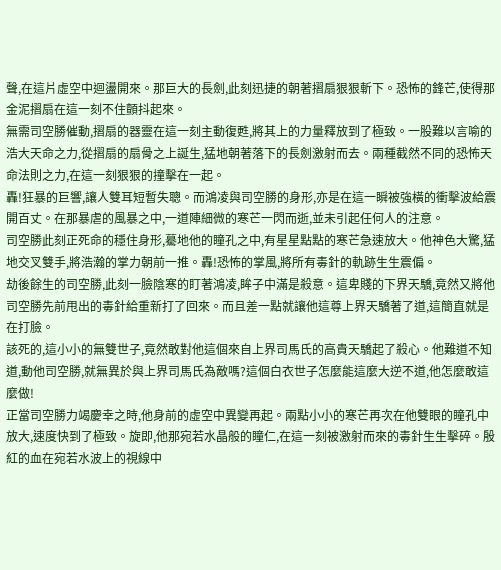聲,在這片虛空中迴盪開來。那巨大的長劍,此刻迅捷的朝著摺扇狠狠斬下。恐怖的鋒芒,使得那金泥摺扇在這一刻不住顫抖起來。
無需司空勝催動,摺扇的器靈在這一刻主動復甦,將其上的力量釋放到了極致。一股難以言喻的浩大天命之力,從摺扇的扇骨之上誕生,猛地朝著落下的長劍激射而去。兩種截然不同的恐怖天命法則之力,在這一刻狠狠的撞擊在一起。
轟!狂暴的巨響,讓人雙耳短暫失聰。而鴻凌與司空勝的身形,亦是在這一瞬被強橫的衝擊波給震開百丈。在那暴虐的風暴之中,一道陣細微的寒芒一閃而逝,並未引起任何人的注意。
司空勝此刻正死命的穩住身形,驀地他的瞳孔之中,有星星點點的寒芒急速放大。他神色大驚,猛地交叉雙手,將浩瀚的掌力朝前一推。轟!恐怖的掌風,將所有毒針的軌跡生生震偏。
劫後餘生的司空勝,此刻一臉陰寒的盯著鴻凌,眸子中滿是殺意。這卑賤的下界天驕,竟然又將他司空勝先前甩出的毒針給重新打了回來。而且差一點就讓他這尊上界天驕著了道,這簡直就是在打臉。
該死的,這小小的無雙世子,竟然敢對他這個來自上界司馬氏的高貴天驕起了殺心。他難道不知道,動他司空勝,就無異於與上界司馬氏為敵嗎?這個白衣世子怎麼能這麼大逆不道,他怎麼敢這麼做!
正當司空勝力竭慶幸之時,他身前的虛空中異變再起。兩點小小的寒芒再次在他雙眼的瞳孔中放大,速度快到了極致。旋即,他那宛若水晶般的瞳仁,在這一刻被激射而來的毒針生生擊碎。殷紅的血在宛若水波上的視線中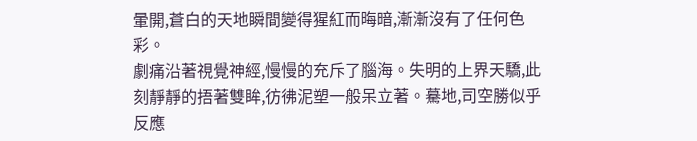暈開,蒼白的天地瞬間變得猩紅而晦暗,漸漸沒有了任何色彩。
劇痛沿著視覺神經,慢慢的充斥了腦海。失明的上界天驕,此刻靜靜的捂著雙眸,彷彿泥塑一般呆立著。驀地,司空勝似乎反應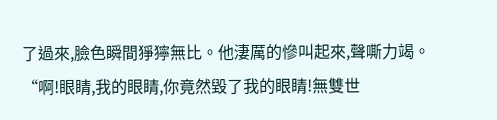了過來,臉色瞬間猙獰無比。他淒厲的慘叫起來,聲嘶力竭。
“啊!眼睛,我的眼睛,你竟然毀了我的眼睛!無雙世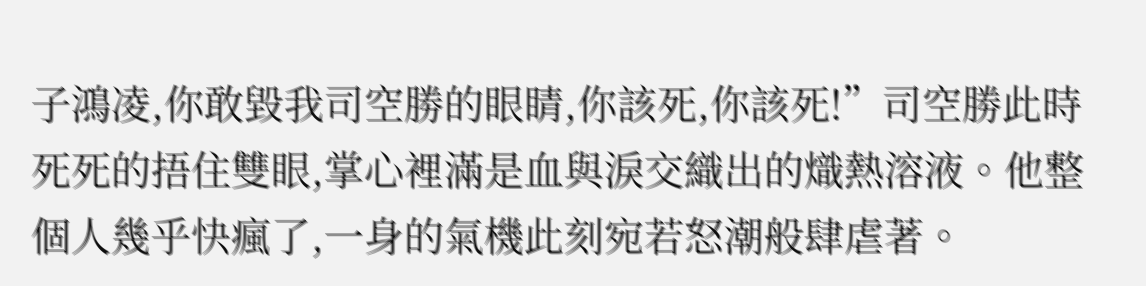子鴻凌,你敢毀我司空勝的眼睛,你該死,你該死!”司空勝此時死死的捂住雙眼,掌心裡滿是血與淚交織出的熾熱溶液。他整個人幾乎快瘋了,一身的氣機此刻宛若怒潮般肆虐著。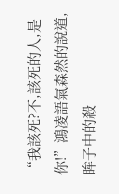“我該死?不,該死的人,是你!”鴻凌語氣森然的說道,眸子中的殺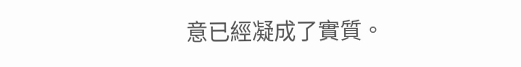意已經凝成了實質。